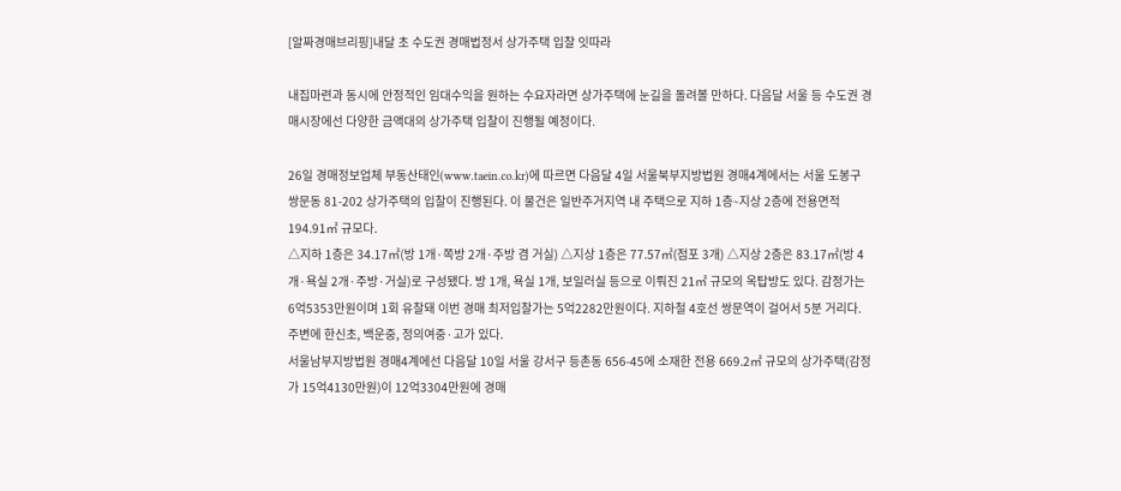[알짜경매브리핑]내달 초 수도권 경매법정서 상가주택 입찰 잇따라

내집마련과 동시에 안정적인 임대수익을 원하는 수요자라면 상가주택에 눈길을 돌려볼 만하다. 다음달 서울 등 수도권 경매시장에선 다양한 금액대의 상가주택 입찰이 진행될 예정이다.

26일 경매정보업체 부동산태인(www.taein.co.kr)에 따르면 다음달 4일 서울북부지방법원 경매4계에서는 서울 도봉구 쌍문동 81-202 상가주택의 입찰이 진행된다. 이 물건은 일반주거지역 내 주택으로 지하 1층∼지상 2층에 전용면적 194.91㎡ 규모다.
△지하 1층은 34.17㎡(방 1개·쪽방 2개·주방 겸 거실) △지상 1층은 77.57㎡(점포 3개) △지상 2층은 83.17㎡(방 4개·욕실 2개·주방·거실)로 구성됐다. 방 1개, 욕실 1개, 보일러실 등으로 이뤄진 21㎡ 규모의 옥탑방도 있다. 감정가는 6억5353만원이며 1회 유찰돼 이번 경매 최저입찰가는 5억2282만원이다. 지하철 4호선 쌍문역이 걸어서 5분 거리다. 주변에 한신초, 백운중, 정의여중·고가 있다.
서울남부지방법원 경매4계에선 다음달 10일 서울 강서구 등촌동 656-45에 소재한 전용 669.2㎡ 규모의 상가주택(감정가 15억4130만원)이 12억3304만원에 경매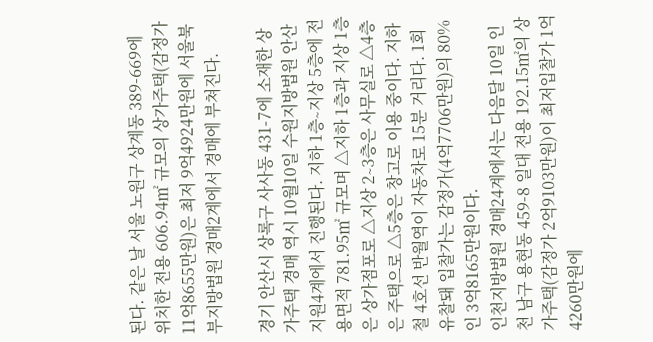된다. 같은 날 서울 노원구 상계동 389-669에 위치한 전용 606.94㎡ 규모의 상가주택(감정가 11억8655만원)은 최저 9억4924만원에 서울북부지방법원 경매2계에서 경매에 부쳐진다.

경기 안산시 상록구 사사동 431-7에 소재한 상가주택 경매 역시 10월10일 수원지방법원 안산지원4계에서 진행된다. 지하 1층∼지상 5층에 전용면적 781.95㎡ 규모며 △지하 1층과 지상 1층은 상가점포로 △지상 2∼3층은 사무실로 △4층은 주택으로 △5층은 창고로 이용 중이다. 지하철 4호선 반월역이 자동차로 15분 거리다. 1회 유찰돼 입찰가는 감정가(4억7706만원)의 80%인 3억8165만원이다.
인천지방법원 경매24계에서는 다음달 10일 인천 남구 용현동 459-8 일대 전용 192.15㎡의 상가주택(감정가 2억9103만원)이 최저입찰가 1억4260만원에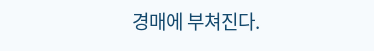경매에 부쳐진다.